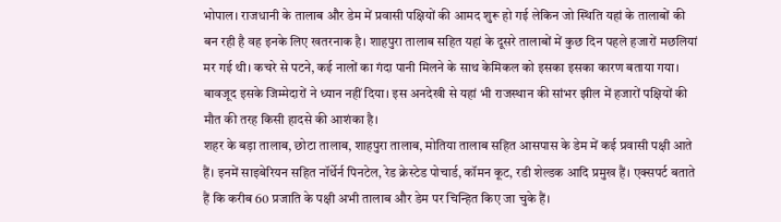भोपाल। राजधानी के तालाब और डेम में प्रवासी पक्षियों की आमद शुरू हो गई लेकिन जो स्थिति यहां के तालाबों की बन रही है वह इनके लिए खतरनाक है। शाहपुरा तालाब सहित यहां के दूसरे तालाबों में कुछ दिन पहले हजारों मछलियां मर गई थी। कचरे से पटने, कई नालों का गंदा पानी मिलने के साथ केमिकल को इसका इसका कारण बताया गया। बावजूद इसके जिम्मेदारों ने ध्यान नहीं दिया। इस अनदेखी से यहां भी राजस्थान की सांभर झील में हजारों पक्षियों की मौत की तरह किसी हादसे की आशंका है।
शहर के बड़ा तालाब, छोटा तालाब, शाहपुरा तालाब, मोतिया तालाब सहित आसपास के डेम में कई प्रवासी पक्षी आते हैं। इनमें साइबेरियन सहित नॉर्थेर्न पिनटेल, रेड क्रेस्टेड पोचार्ड, कॉमन कूट, रडी शेल्डक आदि प्रमुख हैं। एक्सपर्ट बताते हैं कि करीब 60 प्रजाति के पक्षी अभी तालाब और डेम पर चिन्हित किए जा चुके हैं।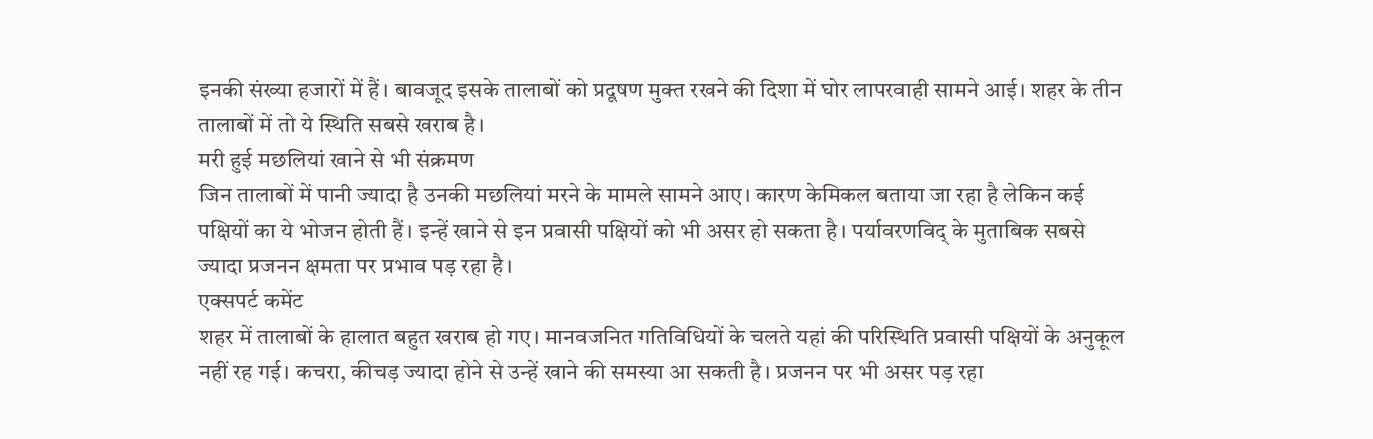इनकी संख्या हजारों में हैं। बावजूद इसके तालाबों को प्रदूषण मुक्त रखने की दिशा में घोर लापरवाही सामने आई। शहर के तीन तालाबों में तो ये स्थिति सबसे खराब है।
मरी हुई मछलियां खाने से भी संक्रमण
जिन तालाबों में पानी ज्यादा है उनकी मछलियां मरने के मामले सामने आए। कारण केमिकल बताया जा रहा है लेकिन कई पक्षियों का ये भोजन होती हैं। इन्हें खाने से इन प्रवासी पक्षियों को भी असर हो सकता है। पर्यावरणविद् के मुताबिक सबसे ज्यादा प्रजनन क्षमता पर प्रभाव पड़ रहा है।
एक्सपर्ट कमेंट
शहर में तालाबों के हालात बहुत खराब हो गए। मानवजनित गतिविधियों के चलते यहां की परिस्थिति प्रवासी पक्षियों के अनुकूल नहीं रह गई। कचरा, कीचड़ ज्यादा होने से उन्हें खाने की समस्या आ सकती है। प्रजनन पर भी असर पड़ रहा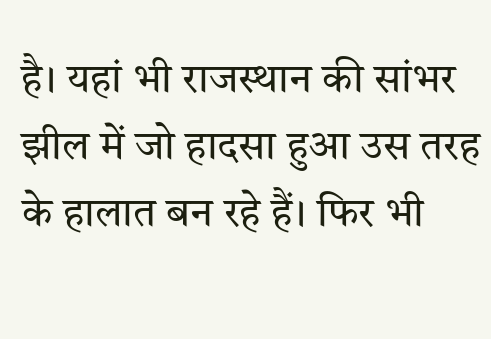है। यहां भी राजस्थान की सांभर झील में जो हादसा हुआ उस तरह के हालात बन रहे हैं। फिर भी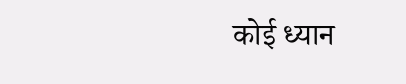कोई ध्यान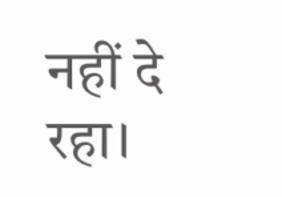नहीं दे रहा।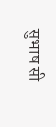सुभाष सी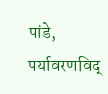पांडे, पर्यावरणविद्